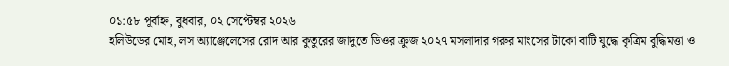০১:৫৮ পূর্বাহ্ন, বুধবার, ০২ সেপ্টেম্বর ২০২৬
হলিউডের মোহ, লস অ্যাঞ্জেলেসের রোদ আর কুতুরের জাদুতে ডিওর ক্রুজ ২০২৭ মসলাদার গরুর মাংসের টাকো বাটি যুদ্ধে কৃত্রিম বুদ্ধিমত্তা ও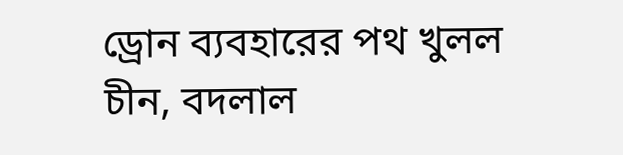ড্রোন ব্যবহারের পথ খুলল চীন, বদলাল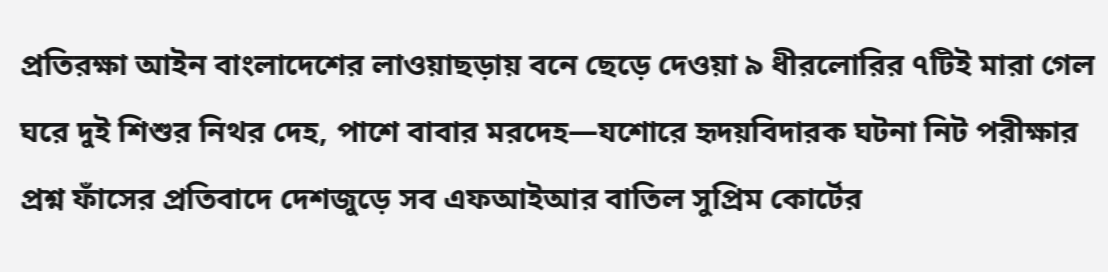প্রতিরক্ষা আইন বাংলাদেশের লাওয়াছড়ায় বনে ছেড়ে দেওয়া ৯ ধীরলোরির ৭টিই মারা গেল ঘরে দুই শিশুর নিথর দেহ, পাশে বাবার মরদেহ—যশোরে হৃদয়বিদারক ঘটনা নিট পরীক্ষার প্রশ্ন ফাঁসের প্রতিবাদে দেশজুড়ে সব এফআইআর বাতিল সুপ্রিম কোর্টের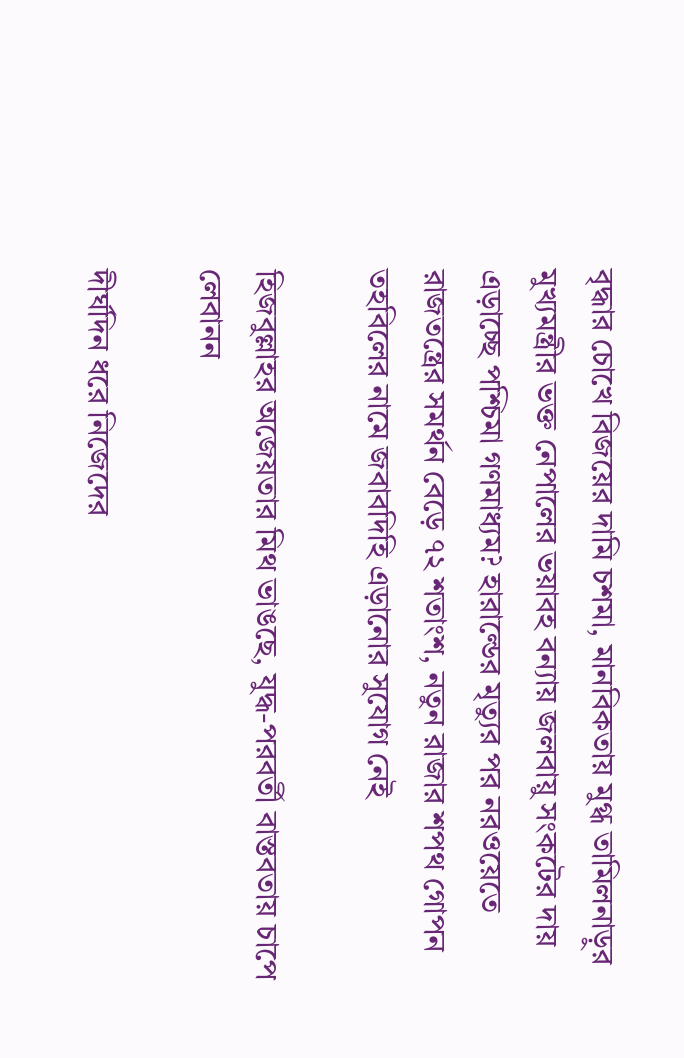বৃদ্ধার চোখে বিজয়ের দামি চশমা, মানবিকতায় মুগ্ধ তামিলনাড়ুর মুখ্যমন্ত্রীর ভক্ত নেপালের ভয়াবহ বন্যায় জলবায়ু সংকটের দায় এড়াচ্ছে পশ্চিমা গণমাধ্যম? হারাল্ডের মৃত্যুর পর নরওয়েতে রাজতন্ত্রের সমর্থন বেড়ে ৭২ শতাংশ, নতুন রাজার শপথ গোপন তহবিলের নামে জবাবদিহি এড়ানোর সুযোগ নেই

হিজবুল্লাহর অজেয়তার মিথ ভাঙছে, যুদ্ধ-পরবর্তী বাস্তবতায় চাপে লেবানন

দীর্ঘদিন ধরে নিজেদের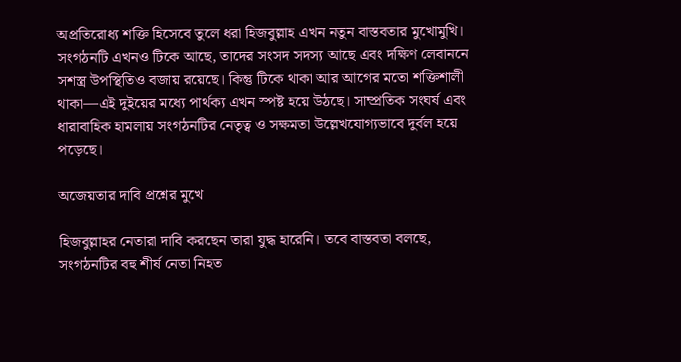অপ্রতিরোধ্য শক্তি হিসেবে তুলে ধরা হিজবুল্লাহ এখন নতুন বাস্তবতার মুখোমুখি। সংগঠনটি এখনও টিকে আছে, তাদের সংসদ সদস্য আছে এবং দক্ষিণ লেবাননে সশস্ত্র উপস্থিতিও বজায় রয়েছে। কিন্তু টিকে থাকা আর আগের মতো শক্তিশালী থাকা—এই দুইয়ের মধ্যে পার্থক্য এখন স্পষ্ট হয়ে উঠছে। সাম্প্রতিক সংঘর্ষ এবং ধারাবাহিক হামলায় সংগঠনটির নেতৃত্ব ও সক্ষমতা উল্লেখযোগ্যভাবে দুর্বল হয়ে পড়েছে।

অজেয়তার দাবি প্রশ্নের মুখে

হিজবুল্লাহর নেতারা দাবি করছেন তারা যুদ্ধ হারেনি। তবে বাস্তবতা বলছে, সংগঠনটির বহু শীর্ষ নেতা নিহত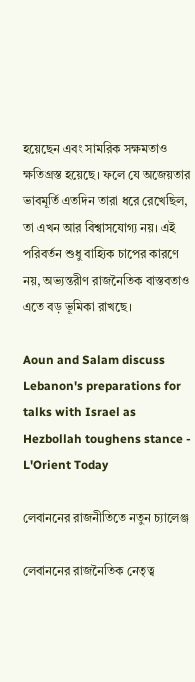হয়েছেন এবং সামরিক সক্ষমতাও ক্ষতিগ্রস্ত হয়েছে। ফলে যে অজেয়তার ভাবমূর্তি এতদিন তারা ধরে রেখেছিল, তা এখন আর বিশ্বাসযোগ্য নয়। এই পরিবর্তন শুধু বাহ্যিক চাপের কারণে নয়, অভ্যন্তরীণ রাজনৈতিক বাস্তবতাও এতে বড় ভূমিকা রাখছে।

Aoun and Salam discuss Lebanon's preparations for talks with Israel as  Hezbollah toughens stance - L'Orient Today

লেবাননের রাজনীতিতে নতুন চ্যালেঞ্জ

লেবাননের রাজনৈতিক নেতৃত্ব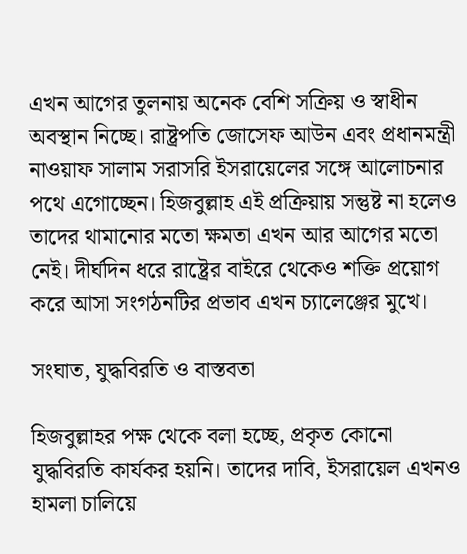এখন আগের তুলনায় অনেক বেশি সক্রিয় ও স্বাধীন অবস্থান নিচ্ছে। রাষ্ট্রপতি জোসেফ আউন এবং প্রধানমন্ত্রী নাওয়াফ সালাম সরাসরি ইসরায়েলের সঙ্গে আলোচনার পথে এগোচ্ছেন। হিজবুল্লাহ এই প্রক্রিয়ায় সন্তুষ্ট না হলেও তাদের থামানোর মতো ক্ষমতা এখন আর আগের মতো নেই। দীর্ঘদিন ধরে রাষ্ট্রের বাইরে থেকেও শক্তি প্রয়োগ করে আসা সংগঠনটির প্রভাব এখন চ্যালেঞ্জের মুখে।

সংঘাত, যুদ্ধবিরতি ও বাস্তবতা

হিজবুল্লাহর পক্ষ থেকে বলা হচ্ছে, প্রকৃত কোনো যুদ্ধবিরতি কার্যকর হয়নি। তাদের দাবি, ইসরায়েল এখনও হামলা চালিয়ে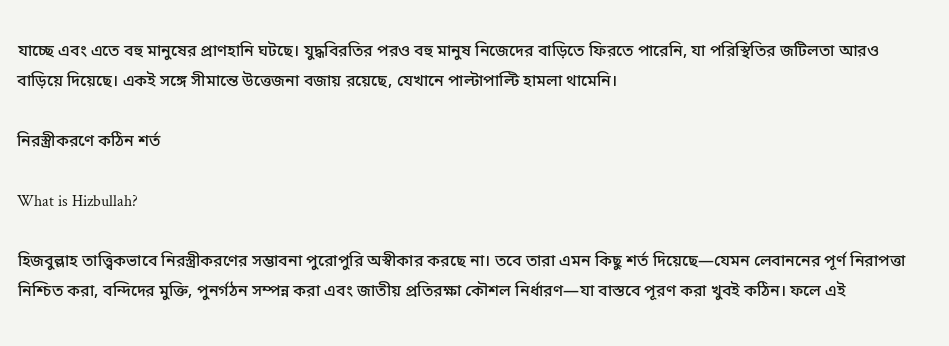যাচ্ছে এবং এতে বহু মানুষের প্রাণহানি ঘটছে। যুদ্ধবিরতির পরও বহু মানুষ নিজেদের বাড়িতে ফিরতে পারেনি, যা পরিস্থিতির জটিলতা আরও বাড়িয়ে দিয়েছে। একই সঙ্গে সীমান্তে উত্তেজনা বজায় রয়েছে, যেখানে পাল্টাপাল্টি হামলা থামেনি।

নিরস্ত্রীকরণে কঠিন শর্ত

What is Hizbullah?

হিজবুল্লাহ তাত্ত্বিকভাবে নিরস্ত্রীকরণের সম্ভাবনা পুরোপুরি অস্বীকার করছে না। তবে তারা এমন কিছু শর্ত দিয়েছে—যেমন লেবাননের পূর্ণ নিরাপত্তা নিশ্চিত করা, বন্দিদের মুক্তি, পুনর্গঠন সম্পন্ন করা এবং জাতীয় প্রতিরক্ষা কৌশল নির্ধারণ—যা বাস্তবে পূরণ করা খুবই কঠিন। ফলে এই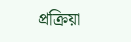প্রক্রিয়া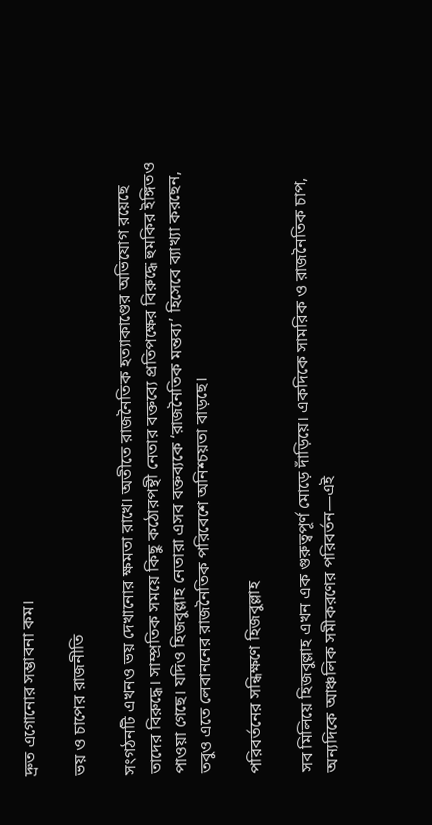দ্রুত এগোনোর সম্ভাবনা কম।

ভয় ও চাপের রাজনীতি

সংগঠনটি এখনও ভয় দেখানোর ক্ষমতা রাখে। অতীতে রাজনৈতিক হত্যাকাণ্ডের অভিযোগ রয়েছে তাদের বিরুদ্ধে। সাম্প্রতিক সময়ে কিছু কঠোরপন্থী নেতার বক্তব্যে প্রতিপক্ষের বিরুদ্ধে হুমকির ইঙ্গিতও পাওয়া গেছে। যদিও হিজবুল্লাহ নেতারা এসব বক্তব্যকে ‘রাজনৈতিক মন্তব্য’ হিসেবে ব্যাখ্যা করছেন, তবুও এতে লেবাননের রাজনৈতিক পরিবেশে অনিশ্চয়তা বাড়ছে।

পরিবর্তনের সন্ধিক্ষণে হিজবুল্লাহ

সব মিলিয়ে হিজবুল্লাহ এখন এক গুরুত্বপূর্ণ মোড়ে দাঁড়িয়ে। একদিকে সামরিক ও রাজনৈতিক চাপ, অন্যদিকে আঞ্চলিক সমীকরণের পরিবর্তন—এই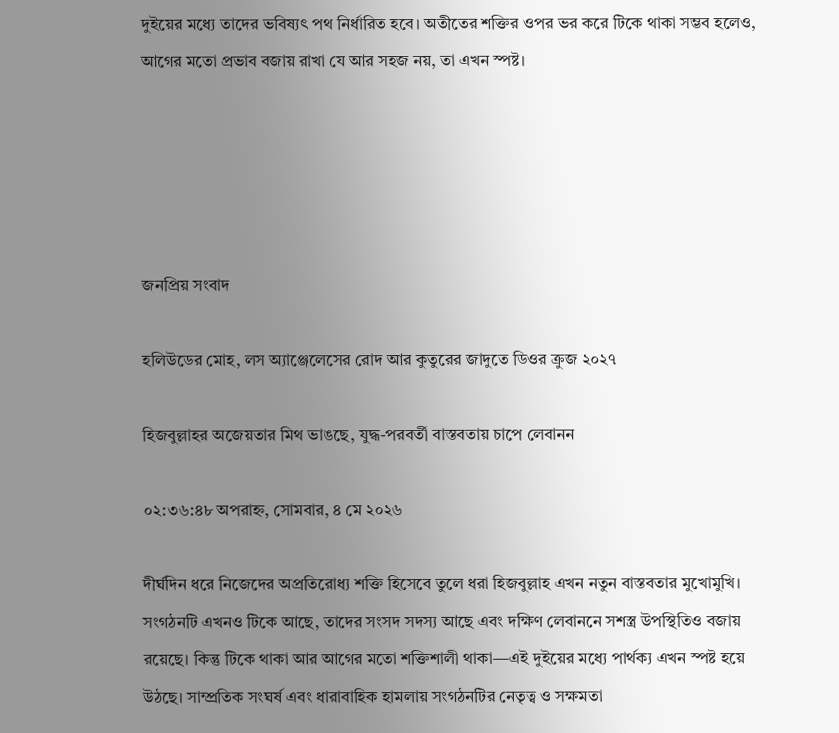দুইয়ের মধ্যে তাদের ভবিষ্যৎ পথ নির্ধারিত হবে। অতীতের শক্তির ওপর ভর করে টিকে থাকা সম্ভব হলেও, আগের মতো প্রভাব বজায় রাখা যে আর সহজ নয়, তা এখন স্পষ্ট।





জনপ্রিয় সংবাদ

হলিউডের মোহ, লস অ্যাঞ্জেলেসের রোদ আর কুতুরের জাদুতে ডিওর ক্রুজ ২০২৭

হিজবুল্লাহর অজেয়তার মিথ ভাঙছে, যুদ্ধ-পরবর্তী বাস্তবতায় চাপে লেবানন

০২:৩৬:৪৮ অপরাহ্ন, সোমবার, ৪ মে ২০২৬

দীর্ঘদিন ধরে নিজেদের অপ্রতিরোধ্য শক্তি হিসেবে তুলে ধরা হিজবুল্লাহ এখন নতুন বাস্তবতার মুখোমুখি। সংগঠনটি এখনও টিকে আছে, তাদের সংসদ সদস্য আছে এবং দক্ষিণ লেবাননে সশস্ত্র উপস্থিতিও বজায় রয়েছে। কিন্তু টিকে থাকা আর আগের মতো শক্তিশালী থাকা—এই দুইয়ের মধ্যে পার্থক্য এখন স্পষ্ট হয়ে উঠছে। সাম্প্রতিক সংঘর্ষ এবং ধারাবাহিক হামলায় সংগঠনটির নেতৃত্ব ও সক্ষমতা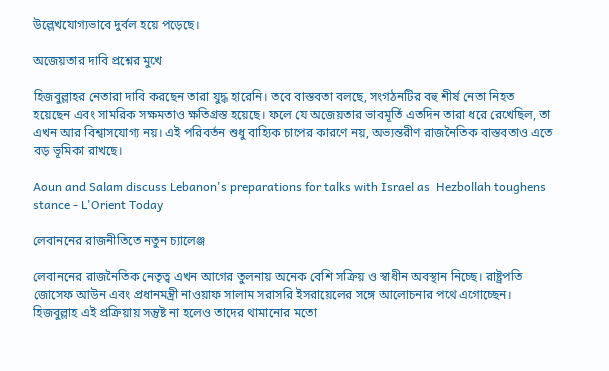উল্লেখযোগ্যভাবে দুর্বল হয়ে পড়েছে।

অজেয়তার দাবি প্রশ্নের মুখে

হিজবুল্লাহর নেতারা দাবি করছেন তারা যুদ্ধ হারেনি। তবে বাস্তবতা বলছে, সংগঠনটির বহু শীর্ষ নেতা নিহত হয়েছেন এবং সামরিক সক্ষমতাও ক্ষতিগ্রস্ত হয়েছে। ফলে যে অজেয়তার ভাবমূর্তি এতদিন তারা ধরে রেখেছিল, তা এখন আর বিশ্বাসযোগ্য নয়। এই পরিবর্তন শুধু বাহ্যিক চাপের কারণে নয়, অভ্যন্তরীণ রাজনৈতিক বাস্তবতাও এতে বড় ভূমিকা রাখছে।

Aoun and Salam discuss Lebanon's preparations for talks with Israel as  Hezbollah toughens stance - L'Orient Today

লেবাননের রাজনীতিতে নতুন চ্যালেঞ্জ

লেবাননের রাজনৈতিক নেতৃত্ব এখন আগের তুলনায় অনেক বেশি সক্রিয় ও স্বাধীন অবস্থান নিচ্ছে। রাষ্ট্রপতি জোসেফ আউন এবং প্রধানমন্ত্রী নাওয়াফ সালাম সরাসরি ইসরায়েলের সঙ্গে আলোচনার পথে এগোচ্ছেন। হিজবুল্লাহ এই প্রক্রিয়ায় সন্তুষ্ট না হলেও তাদের থামানোর মতো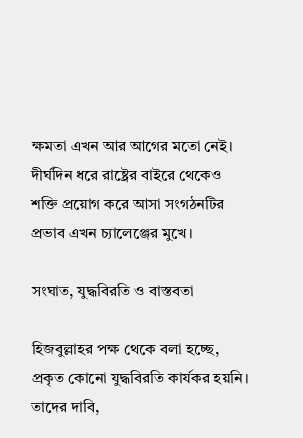ক্ষমতা এখন আর আগের মতো নেই। দীর্ঘদিন ধরে রাষ্ট্রের বাইরে থেকেও শক্তি প্রয়োগ করে আসা সংগঠনটির প্রভাব এখন চ্যালেঞ্জের মুখে।

সংঘাত, যুদ্ধবিরতি ও বাস্তবতা

হিজবুল্লাহর পক্ষ থেকে বলা হচ্ছে, প্রকৃত কোনো যুদ্ধবিরতি কার্যকর হয়নি। তাদের দাবি,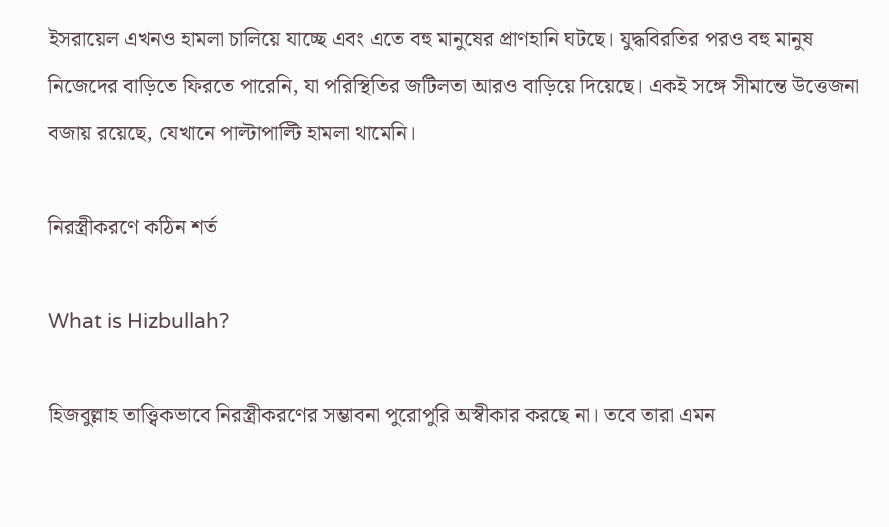ইসরায়েল এখনও হামলা চালিয়ে যাচ্ছে এবং এতে বহু মানুষের প্রাণহানি ঘটছে। যুদ্ধবিরতির পরও বহু মানুষ নিজেদের বাড়িতে ফিরতে পারেনি, যা পরিস্থিতির জটিলতা আরও বাড়িয়ে দিয়েছে। একই সঙ্গে সীমান্তে উত্তেজনা বজায় রয়েছে, যেখানে পাল্টাপাল্টি হামলা থামেনি।

নিরস্ত্রীকরণে কঠিন শর্ত

What is Hizbullah?

হিজবুল্লাহ তাত্ত্বিকভাবে নিরস্ত্রীকরণের সম্ভাবনা পুরোপুরি অস্বীকার করছে না। তবে তারা এমন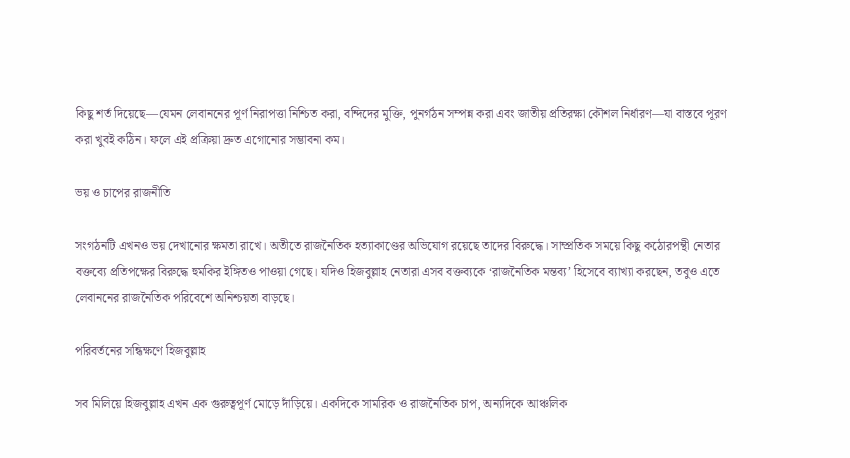কিছু শর্ত দিয়েছে—যেমন লেবাননের পূর্ণ নিরাপত্তা নিশ্চিত করা, বন্দিদের মুক্তি, পুনর্গঠন সম্পন্ন করা এবং জাতীয় প্রতিরক্ষা কৌশল নির্ধারণ—যা বাস্তবে পূরণ করা খুবই কঠিন। ফলে এই প্রক্রিয়া দ্রুত এগোনোর সম্ভাবনা কম।

ভয় ও চাপের রাজনীতি

সংগঠনটি এখনও ভয় দেখানোর ক্ষমতা রাখে। অতীতে রাজনৈতিক হত্যাকাণ্ডের অভিযোগ রয়েছে তাদের বিরুদ্ধে। সাম্প্রতিক সময়ে কিছু কঠোরপন্থী নেতার বক্তব্যে প্রতিপক্ষের বিরুদ্ধে হুমকির ইঙ্গিতও পাওয়া গেছে। যদিও হিজবুল্লাহ নেতারা এসব বক্তব্যকে ‘রাজনৈতিক মন্তব্য’ হিসেবে ব্যাখ্যা করছেন, তবুও এতে লেবাননের রাজনৈতিক পরিবেশে অনিশ্চয়তা বাড়ছে।

পরিবর্তনের সন্ধিক্ষণে হিজবুল্লাহ

সব মিলিয়ে হিজবুল্লাহ এখন এক গুরুত্বপূর্ণ মোড়ে দাঁড়িয়ে। একদিকে সামরিক ও রাজনৈতিক চাপ, অন্যদিকে আঞ্চলিক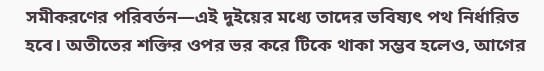সমীকরণের পরিবর্তন—এই দুইয়ের মধ্যে তাদের ভবিষ্যৎ পথ নির্ধারিত হবে। অতীতের শক্তির ওপর ভর করে টিকে থাকা সম্ভব হলেও, আগের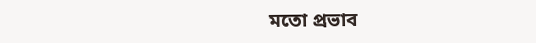মতো প্রভাব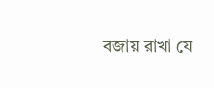বজায় রাখা যে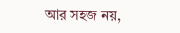আর সহজ নয়,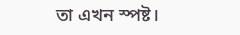তা এখন স্পষ্ট।